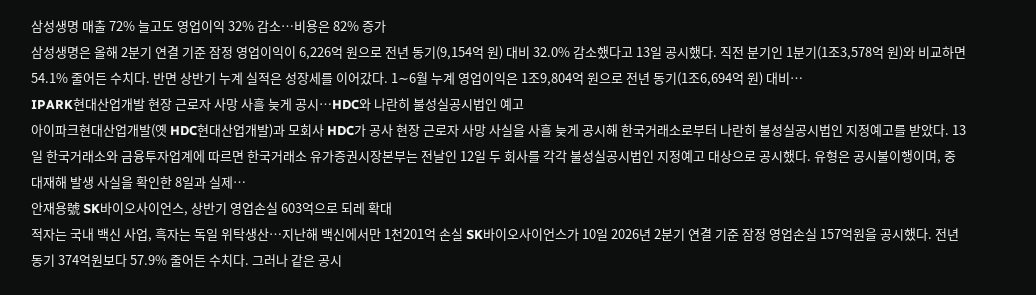삼성생명 매출 72% 늘고도 영업이익 32% 감소…비용은 82% 증가
삼성생명은 올해 2분기 연결 기준 잠정 영업이익이 6,226억 원으로 전년 동기(9,154억 원) 대비 32.0% 감소했다고 13일 공시했다. 직전 분기인 1분기(1조3,578억 원)와 비교하면 54.1% 줄어든 수치다. 반면 상반기 누계 실적은 성장세를 이어갔다. 1∼6월 누계 영업이익은 1조9,804억 원으로 전년 동기(1조6,694억 원) 대비…
IPARK현대산업개발 현장 근로자 사망 사흘 늦게 공시…HDC와 나란히 불성실공시법인 예고
아이파크현대산업개발(옛 HDC현대산업개발)과 모회사 HDC가 공사 현장 근로자 사망 사실을 사흘 늦게 공시해 한국거래소로부터 나란히 불성실공시법인 지정예고를 받았다. 13일 한국거래소와 금융투자업계에 따르면 한국거래소 유가증권시장본부는 전날인 12일 두 회사를 각각 불성실공시법인 지정예고 대상으로 공시했다. 유형은 공시불이행이며, 중대재해 발생 사실을 확인한 8일과 실제…
안재용號 SK바이오사이언스, 상반기 영업손실 603억으로 되레 확대
적자는 국내 백신 사업, 흑자는 독일 위탁생산…지난해 백신에서만 1천201억 손실 SK바이오사이언스가 10일 2026년 2분기 연결 기준 잠정 영업손실 157억원을 공시했다. 전년 동기 374억원보다 57.9% 줄어든 수치다. 그러나 같은 공시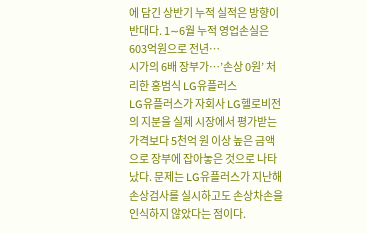에 담긴 상반기 누적 실적은 방향이 반대다. 1∼6월 누적 영업손실은 603억원으로 전년…
시가의 6배 장부가…’손상 0원’ 처리한 홍범식 LG유플러스
LG유플러스가 자회사 LG헬로비전의 지분을 실제 시장에서 평가받는 가격보다 5천억 원 이상 높은 금액으로 장부에 잡아놓은 것으로 나타났다. 문제는 LG유플러스가 지난해 손상검사를 실시하고도 손상차손을 인식하지 않았다는 점이다.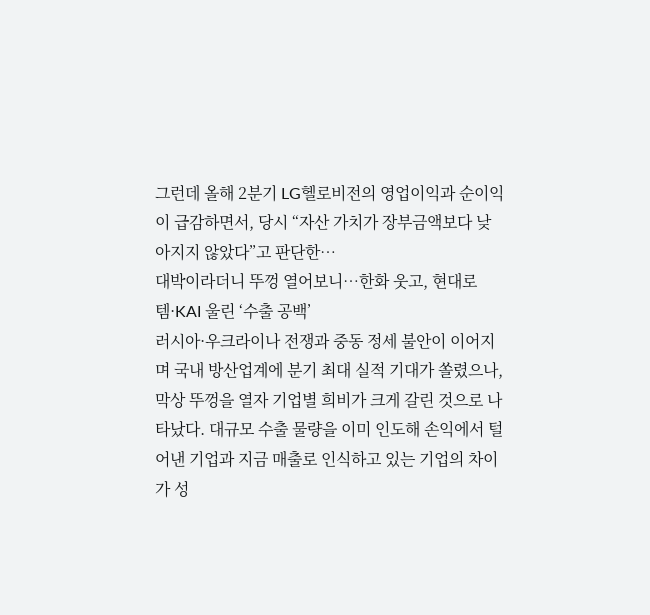그런데 올해 2분기 LG헬로비전의 영업이익과 순이익이 급감하면서, 당시 “자산 가치가 장부금액보다 낮아지지 않았다”고 판단한…
대박이라더니 뚜껑 열어보니…한화 웃고, 현대로템·KAI 울린 ‘수출 공백’
러시아·우크라이나 전쟁과 중동 정세 불안이 이어지며 국내 방산업계에 분기 최대 실적 기대가 쏠렸으나, 막상 뚜껑을 열자 기업별 희비가 크게 갈린 것으로 나타났다. 대규모 수출 물량을 이미 인도해 손익에서 털어낸 기업과 지금 매출로 인식하고 있는 기업의 차이가 성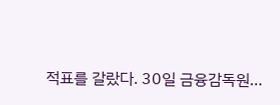적표를 갈랐다. 30일 금융감독원…